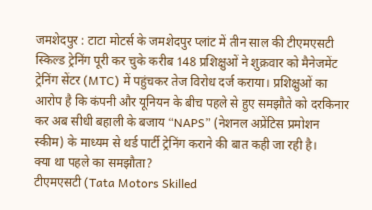जमशेदपुर : टाटा मोटर्स के जमशेदपुर प्लांट में तीन साल की टीएमएसटी स्किल्ड ट्रेनिंग पूरी कर चुके करीब 148 प्रशिक्षुओं ने शुक्रवार को मैनेजमेंट ट्रेनिंग सेंटर (MTC) में पहुंचकर तेज विरोध दर्ज कराया। प्रशिक्षुओं का आरोप है कि कंपनी और यूनियन के बीच पहले से हुए समझौते को दरकिनार कर अब सीधी बहाली के बजाय “NAPS” (नेशनल अप्रेंटिस प्रमोशन स्कीम) के माध्यम से थर्ड पार्टी ट्रेनिंग कराने की बात कही जा रही है।
क्या था पहले का समझौता?
टीएमएसटी (Tata Motors Skilled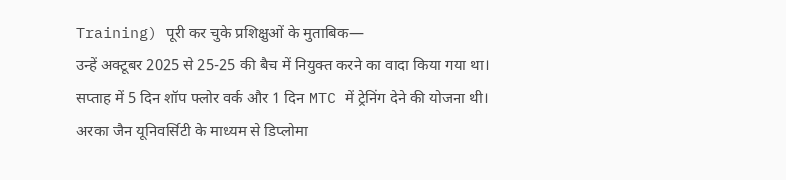Training) पूरी कर चुके प्रशिक्षुओं के मुताबिक—
उन्हें अक्टूबर 2025 से 25-25 की बैच में नियुक्त करने का वादा किया गया था।
सप्ताह में 5 दिन शॉप फ्लोर वर्क और 1 दिन MTC में ट्रेनिंग देने की योजना थी।
अरका जैन यूनिवर्सिटी के माध्यम से डिप्लोमा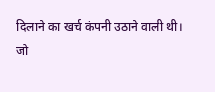दिलाने का खर्च कंपनी उठाने वाली थी।
जो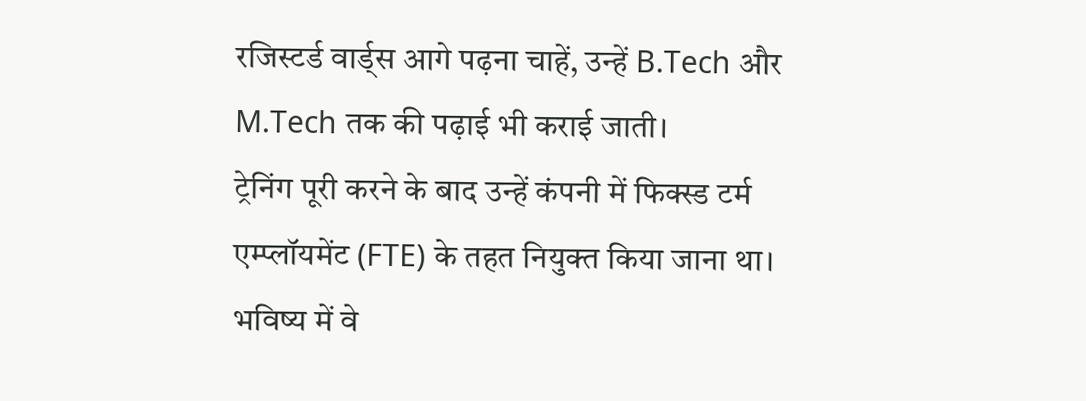रजिस्टर्ड वार्ड्स आगे पढ़ना चाहें, उन्हें B.Tech और M.Tech तक की पढ़ाई भी कराई जाती।
ट्रेनिंग पूरी करने के बाद उन्हें कंपनी में फिक्स्ड टर्म एम्प्लॉयमेंट (FTE) के तहत नियुक्त किया जाना था।
भविष्य में वे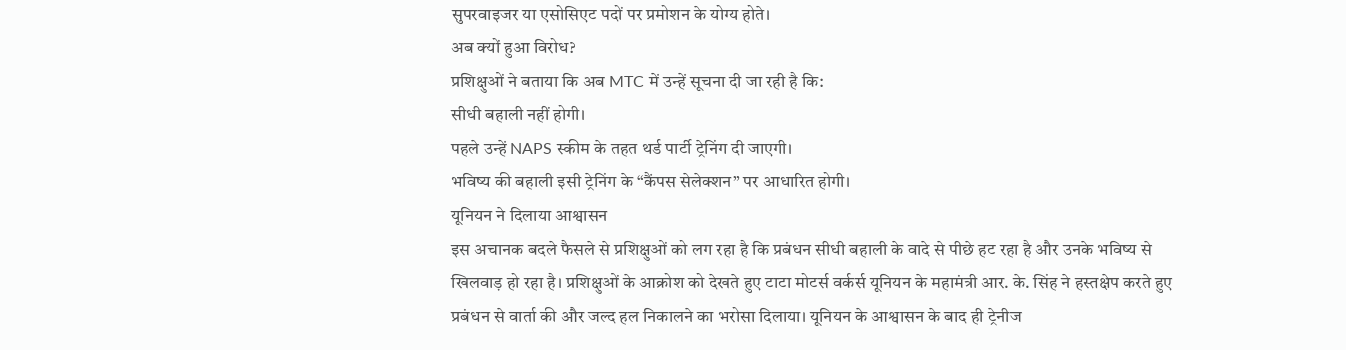सुपरवाइजर या एसोसिएट पदों पर प्रमोशन के योग्य होते।
अब क्यों हुआ विरोध?
प्रशिक्षुओं ने बताया कि अब MTC में उन्हें सूचना दी जा रही है कि:
सीधी बहाली नहीं होगी।
पहले उन्हें NAPS स्कीम के तहत थर्ड पार्टी ट्रेनिंग दी जाएगी।
भविष्य की बहाली इसी ट्रेनिंग के “कैंपस सेलेक्शन” पर आधारित होगी।
यूनियन ने दिलाया आश्वासन
इस अचानक बदले फैसले से प्रशिक्षुओं को लग रहा है कि प्रबंधन सीधी बहाली के वादे से पीछे हट रहा है और उनके भविष्य से खिलवाड़ हो रहा है। प्रशिक्षुओं के आक्रोश को देखते हुए टाटा मोटर्स वर्कर्स यूनियन के महामंत्री आर. के. सिंह ने हस्तक्षेप करते हुए प्रबंधन से वार्ता की और जल्द हल निकालने का भरोसा दिलाया। यूनियन के आश्वासन के बाद ही ट्रेनीज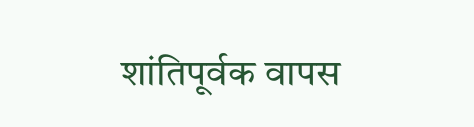शांतिपूर्वक वापस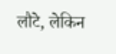लौटे, लेकिन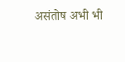असंतोष अभी भी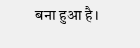बना हुआ है।